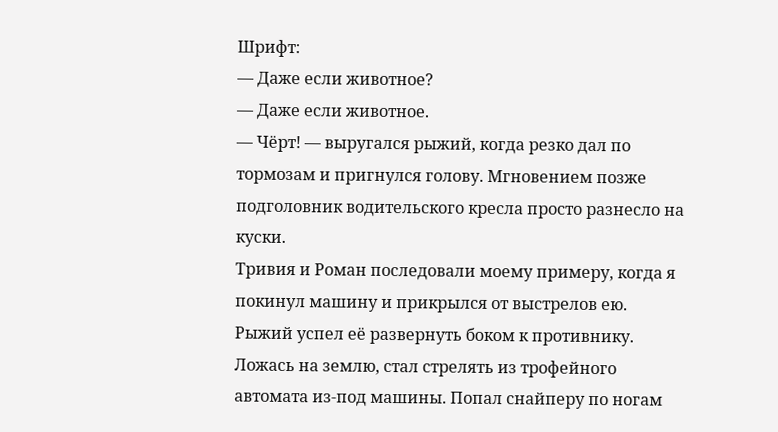Шрифт:
— Даже если животное?
— Даже если животное.
— Чёрт! — выругался рыжий, когда резко дал по тормозам и пригнулся голову. Мгновением позже подголовник водительского кресла просто разнесло на куски.
Тривия и Роман последовали моему примеру, когда я покинул машину и прикрылся от выстрелов ею. Рыжий успел её развернуть боком к противнику. Ложась на землю, стал стрелять из трофейного автомата из-под машины. Попал снайперу по ногам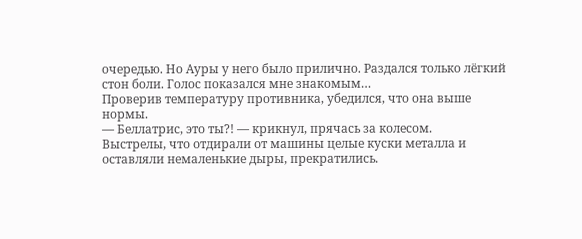очередью. Но Ауры у него было прилично. Раздался только лёгкий стон боли. Голос показался мне знакомым…
Проверив температуру противника, убедился, что она выше нормы.
— Беллатрис, это ты?! — крикнул, прячась за колесом.
Выстрелы, что отдирали от машины целые куски металла и оставляли немаленькие дыры, прекратились.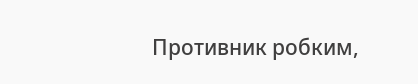Противник робким,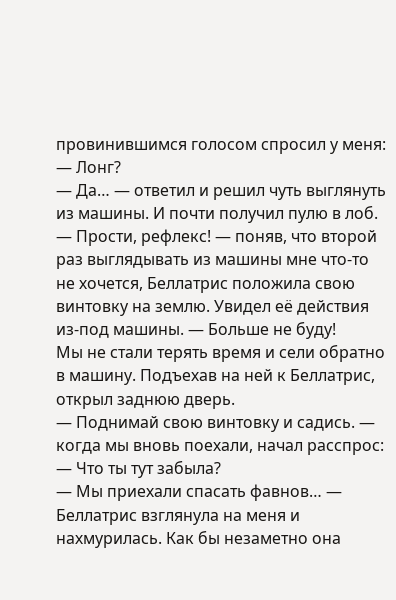провинившимся голосом спросил у меня:
— Лонг?
— Да… — ответил и решил чуть выглянуть из машины. И почти получил пулю в лоб.
— Прости, рефлекс! — поняв, что второй раз выглядывать из машины мне что-то не хочется, Беллатрис положила свою винтовку на землю. Увидел её действия из-под машины. — Больше не буду!
Мы не стали терять время и сели обратно в машину. Подъехав на ней к Беллатрис, открыл заднюю дверь.
— Поднимай свою винтовку и садись. — когда мы вновь поехали, начал расспрос: — Что ты тут забыла?
— Мы приехали спасать фавнов… — Беллатрис взглянула на меня и нахмурилась. Как бы незаметно она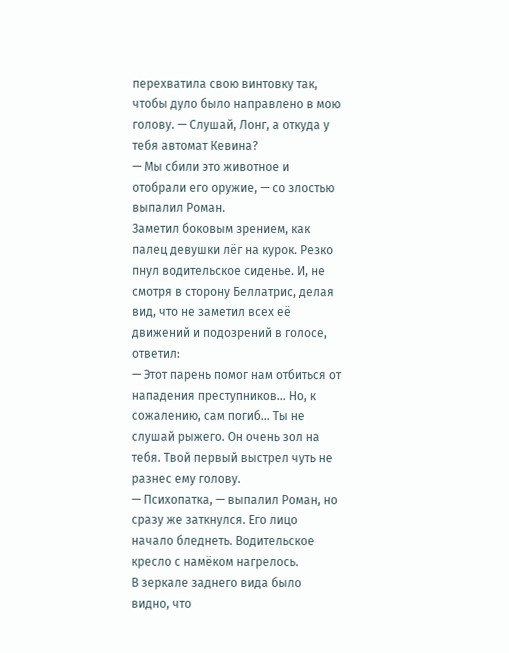перехватила свою винтовку так, чтобы дуло было направлено в мою голову. — Слушай, Лонг, а откуда у тебя автомат Кевина?
— Мы сбили это животное и отобрали его оружие, — со злостью выпалил Роман.
Заметил боковым зрением, как палец девушки лёг на курок. Резко пнул водительское сиденье. И, не смотря в сторону Беллатрис, делая вид, что не заметил всех её движений и подозрений в голосе, ответил:
— Этот парень помог нам отбиться от нападения преступников… Но, к сожалению, сам погиб… Ты не слушай рыжего. Он очень зол на тебя. Твой первый выстрел чуть не разнес ему голову.
— Психопатка, — выпалил Роман, но сразу же заткнулся. Его лицо начало бледнеть. Водительское кресло с намёком нагрелось.
В зеркале заднего вида было видно, что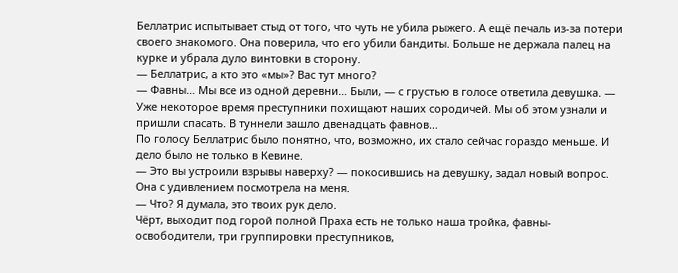Беллатрис испытывает стыд от того, что чуть не убила рыжего. А ещё печаль из-за потери своего знакомого. Она поверила, что его убили бандиты. Больше не держала палец на курке и убрала дуло винтовки в сторону.
— Беллатрис, а кто это «мы»? Вас тут много?
— Фавны… Мы все из одной деревни… Были, — с грустью в голосе ответила девушка. — Уже некоторое время преступники похищают наших сородичей. Мы об этом узнали и пришли спасать. В туннели зашло двенадцать фавнов…
По голосу Беллатрис было понятно, что, возможно, их стало сейчас гораздо меньше. И дело было не только в Кевине.
— Это вы устроили взрывы наверху? — покосившись на девушку, задал новый вопрос.
Она с удивлением посмотрела на меня.
— Что? Я думала, это твоих рук дело.
Чёрт, выходит под горой полной Праха есть не только наша тройка, фавны-освободители, три группировки преступников,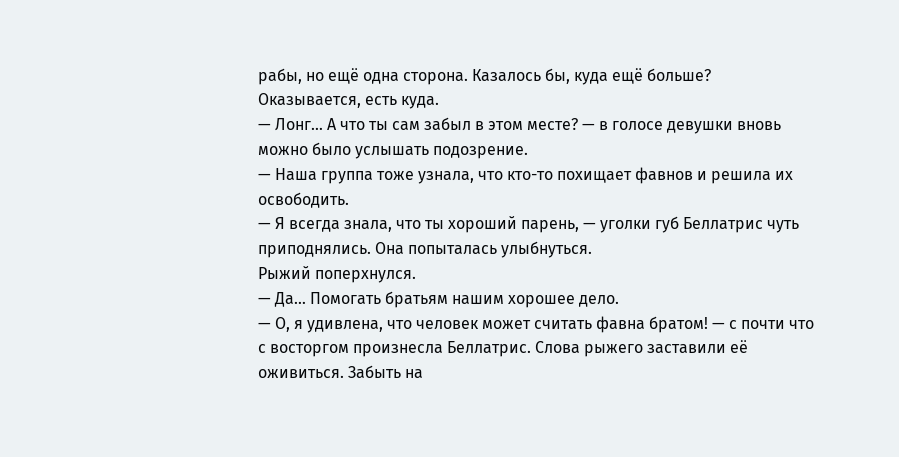рабы, но ещё одна сторона. Казалось бы, куда ещё больше? Оказывается, есть куда.
— Лонг… А что ты сам забыл в этом месте? — в голосе девушки вновь можно было услышать подозрение.
— Наша группа тоже узнала, что кто-то похищает фавнов и решила их освободить.
— Я всегда знала, что ты хороший парень, — уголки губ Беллатрис чуть приподнялись. Она попыталась улыбнуться.
Рыжий поперхнулся.
— Да… Помогать братьям нашим хорошее дело.
— О, я удивлена, что человек может считать фавна братом! — с почти что с восторгом произнесла Беллатрис. Слова рыжего заставили её оживиться. Забыть на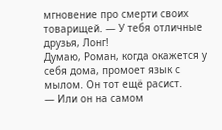мгновение про смерти своих товарищей. — У тебя отличные друзья, Лонг!
Думаю, Роман, когда окажется у себя дома, промоет язык с мылом. Он тот ещё расист.
— Или он на самом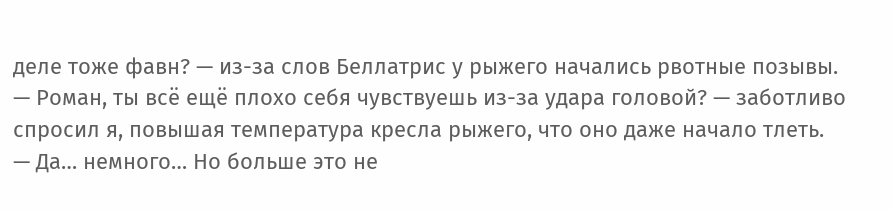деле тоже фавн? — из-за слов Беллатрис у рыжего начались рвотные позывы.
— Роман, ты всё ещё плохо себя чувствуешь из-за удара головой? — заботливо спросил я, повышая температура кресла рыжего, что оно даже начало тлеть.
— Да… немного… Но больше это не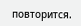повторится.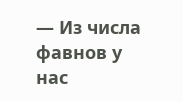— Из числа фавнов у нас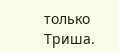только Триша.